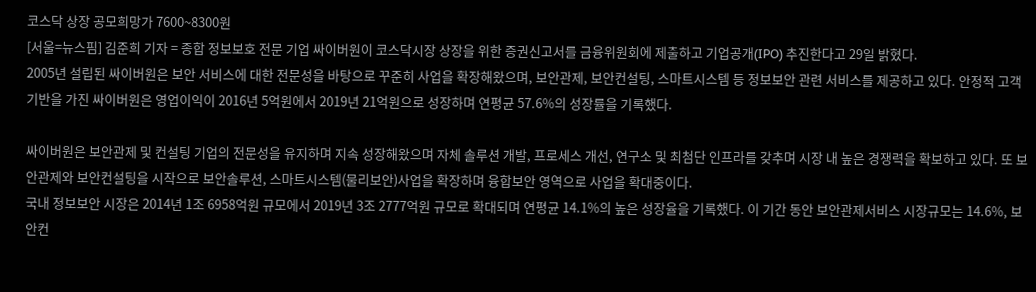코스닥 상장 공모희망가 7600~8300원
[서울=뉴스핌] 김준희 기자 = 종합 정보보호 전문 기업 싸이버원이 코스닥시장 상장을 위한 증권신고서를 금융위원회에 제출하고 기업공개(IPO) 추진한다고 29일 밝혔다.
2005년 설립된 싸이버원은 보안 서비스에 대한 전문성을 바탕으로 꾸준히 사업을 확장해왔으며, 보안관제, 보안컨설팅, 스마트시스템 등 정보보안 관련 서비스를 제공하고 있다. 안정적 고객 기반을 가진 싸이버원은 영업이익이 2016년 5억원에서 2019년 21억원으로 성장하며 연평균 57.6%의 성장률을 기록했다.

싸이버원은 보안관제 및 컨설팅 기업의 전문성을 유지하며 지속 성장해왔으며 자체 솔루션 개발, 프로세스 개선, 연구소 및 최첨단 인프라를 갖추며 시장 내 높은 경쟁력을 확보하고 있다. 또 보안관제와 보안컨설팅을 시작으로 보안솔루션, 스마트시스템(물리보안)사업을 확장하며 융합보안 영역으로 사업을 확대중이다.
국내 정보보안 시장은 2014년 1조 6958억원 규모에서 2019년 3조 2777억원 규모로 확대되며 연평균 14.1%의 높은 성장율을 기록했다. 이 기간 동안 보안관제서비스 시장규모는 14.6%, 보안컨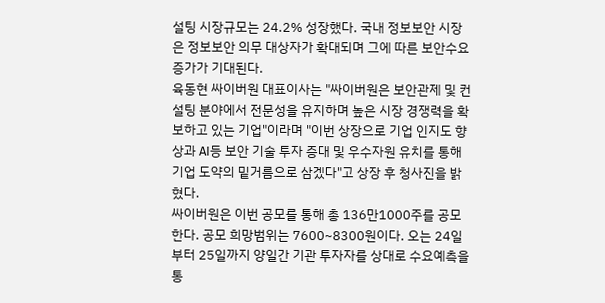설팅 시장규모는 24.2% 성장했다. 국내 정보보안 시장은 정보보안 의무 대상자가 확대되며 그에 따른 보안수요 증가가 기대된다.
육동현 싸이버원 대표이사는 "싸이버원은 보안관제 및 컨설팅 분야에서 전문성을 유지하며 높은 시장 경쟁력을 확보하고 있는 기업"이라며 "이번 상장으로 기업 인지도 향상과 AI등 보안 기술 투자 증대 및 우수자원 유치를 통해 기업 도약의 밑거름으로 삼겠다"고 상장 후 청사진을 밝혔다.
싸이버원은 이번 공모를 통해 총 136만1000주를 공모한다. 공모 희망범위는 7600~8300원이다. 오는 24일부터 25일까지 양일간 기관 투자자를 상대로 수요예측을 통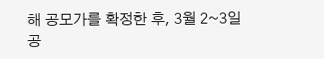해 공모가를 확정한 후, 3월 2~3일 공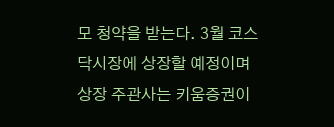모 청약을 받는다. 3월 코스닥시장에 상장할 예정이며 상장 주관사는 키움증권이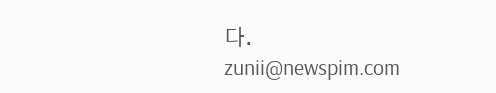다.
zunii@newspim.com